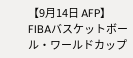【9月14日 AFP】FIBAバスケットボール・ワールドカップ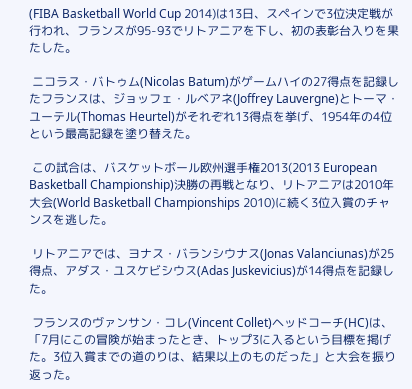(FIBA Basketball World Cup 2014)は13日、スペインで3位決定戦が行われ、フランスが95-93でリトアニアを下し、初の表彰台入りを果たした。

 ニコラス・バトゥム(Nicolas Batum)がゲームハイの27得点を記録したフランスは、ジョッフェ・ルベアネ(Joffrey Lauvergne)とトーマ・ユーテル(Thomas Heurtel)がそれぞれ13得点を挙げ、1954年の4位という最高記録を塗り替えた。

 この試合は、バスケットボール欧州選手権2013(2013 European Basketball Championship)決勝の再戦となり、リトアニアは2010年大会(World Basketball Championships 2010)に続く3位入賞のチャンスを逃した。

 リトアニアでは、ヨナス・バランシウナス(Jonas Valanciunas)が25得点、アダス・ユスケビシウス(Adas Juskevicius)が14得点を記録した。

 フランスのヴァンサン・コレ(Vincent Collet)ヘッドコーチ(HC)は、「7月にこの冒険が始まったとき、トップ3に入るという目標を掲げた。3位入賞までの道のりは、結果以上のものだった」と大会を振り返った。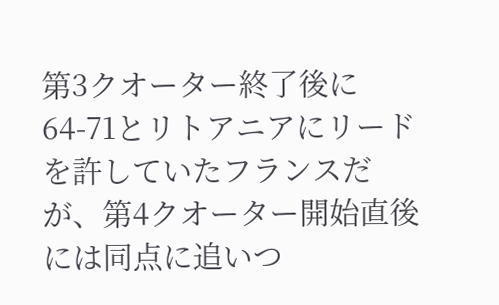第3クオーター終了後に64-71とリトアニアにリードを許していたフランスだが、第4クオーター開始直後には同点に追いつ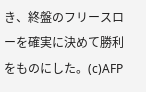き、終盤のフリースローを確実に決めて勝利をものにした。(c)AFP